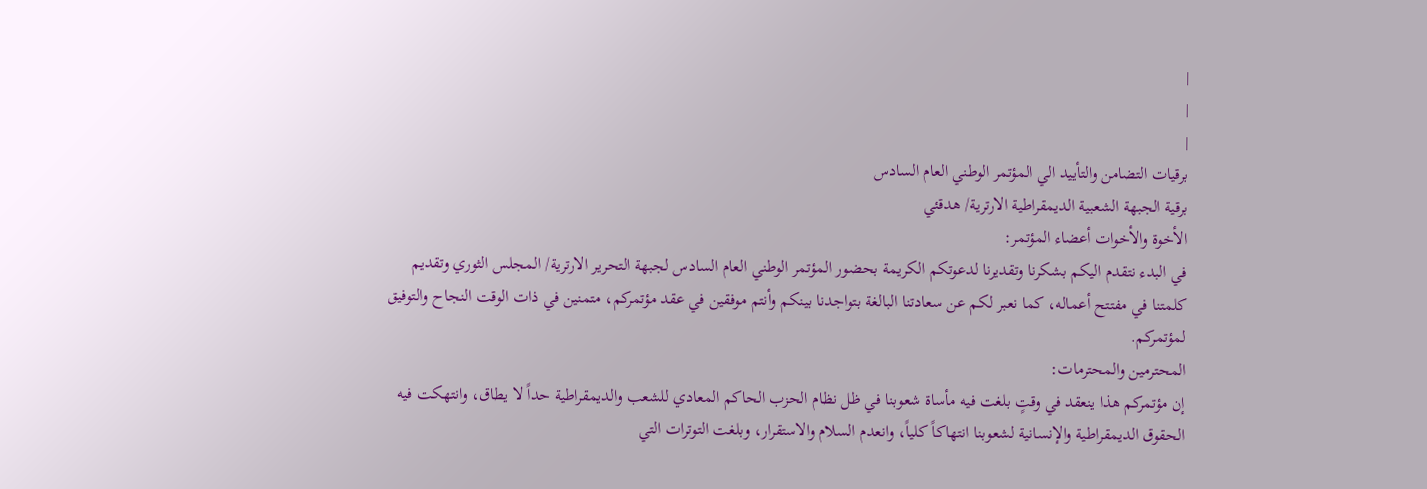|
|
|
برقيات التضامن والتأييد الي المؤتمر الوطني العام السادس
برقية الجبهة الشعبية الديمقراطية الارترية/ هدقئي
الأخوة والأخوات أعضاء المؤتمر:
في البدء نتقدم اليكم بشكرنا وتقديرنا لدعوتكم الكريمة بحضور المؤتمر الوطني العام السادس لجبهة التحرير الارترية/ المجلس الثوري وتقديم كلمتنا في مفتتح أعماله، كما نعبر لكم عن سعادتنا البالغة بتواجدنا بينكم وأنتم موفقين في عقد مؤتمركم، متمنين في ذات الوقت النجاح والتوفيق لمؤتمركم.
المحترمين والمحترمات:
إن مؤتمركم هذا ينعقد في وقتٍ بلغت فيه مأساة شعوبنا في ظل نظام الحزب الحاكم المعادي للشعب والديمقراطية حداً لا يطاق، وانتهكت فيه الحقوق الديمقراطية والإنسانية لشعوبنا انتهاكاً كلياً، وانعدم السلام والاستقرار، وبلغت التوترات التي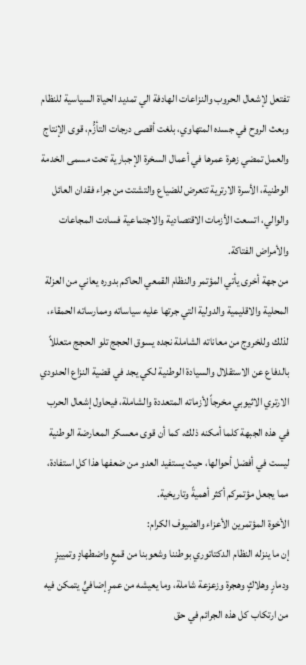تفتعل لإشعال الحروب والنزاعات الهادفة الي تمديد الحياة السياسية للنظام وبعث الروح في جسده المتهاوي، بلغت أقصى درجات التأزُّم، قوى الإنتاج والعمل تمضي زهرة عمرها في أعمال السخرة الإجبارية تحت مسمى الخدمة الوطنية، الأسرة الارترية تتعرض للضياع والتشتت من جراء فقدان العائل والوالي، اتسعت الأزمات الاقتصادية والاجتماعية فسادت المجاعات والأمراض الفتاكة.
من جهة أخرى يأتي المؤتمر والنظام القمعي الحاكم بدوره يعاني من العزلة المحلية والاقليمية والدولية التي جرتها عليه سياساته وممارساته الحمقاء، لذلك وللخروج من معاناته الشاملة نجده يسوق الحجج تلو الحجج متعللاً بالدفاع عن الاستقلال والسيادة الوطنية لكي يجد في قضية النزاع الحدودي الارتري الاثيوبي مخرجاً لأزماته المتعددة والشاملة، فيحاول إشعال الحرب في هذه الجبهة كلما أمكنه ذلك، كما أن قوى معسكر المعارضة الوطنية ليست في أفضل أحوالها، حيث يستفيد العدو من ضعفها هذا كل استفادة، مما يجعل مؤتمركم أكثر أهميةً وتاريخية.
الأخوة المؤتمرين الأعزاء والضيوف الكرام:
إن ما ينزله النظام الدكتاتوري بوطننا وشعوبنا من قمعٍ واضطهادٍ وتمييزٍ ودمارٍ وهلاكٍ وهجرة وزعزعة شاملة، وما يعيشه من عمرٍ إضافيٍّ يتمكن فيه من ارتكاب كل هذه الجرائم في حق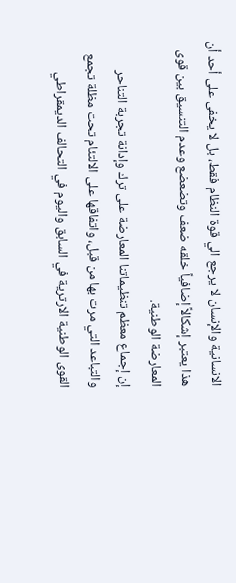الانسانية والإنسان لا يرجع الي قوة النظام فقط، بل لا يخفى على أحد أن هذا يعتبر إشكالاً إضافياً خلقه ضعف وتضعضع وعدم التنسيق بين قوى المعارضة الوطنية.
إن إجماع معظم تنظيماتنا المعارضة على ترك وإدانة تجربة التناحر والتباعد التي مرت بها من قبل، واتفاقها على الالتئام تحت مظلة تجمع القوى الوطنية الارترية في السابق واليوم في التحالف الديمقراطي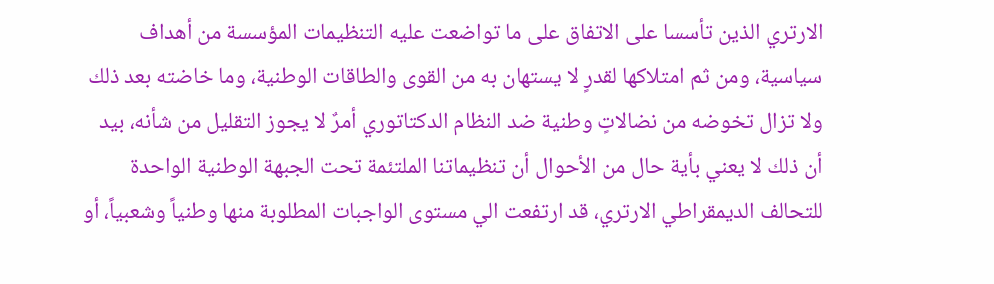الارتري الذين تأسسا على الاتفاق على ما تواضعت عليه التنظيمات المؤسسة من أهداف سياسية، ومن ثم امتلاكها لقدرٍ لا يستهان به من القوى والطاقات الوطنية، وما خاضته بعد ذلك ولا تزال تخوضه من نضالاتٍ وطنية ضد النظام الدكتاتوري أمرٌ لا يجوز التقليل من شأنه، بيد أن ذلك لا يعني بأية حال من الأحوال أن تنظيماتنا الملتئمة تحت الجبهة الوطنية الواحدة للتحالف الديمقراطي الارتري، قد ارتفعت الي مستوى الواجبات المطلوبة منها وطنياً وشعبياً، أو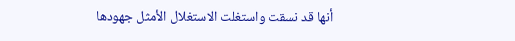أنها قد نسقت واستغلت الاستغلال الأمثل جهودها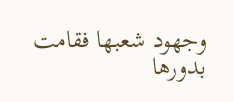وجهود شعبها فقامت بدورها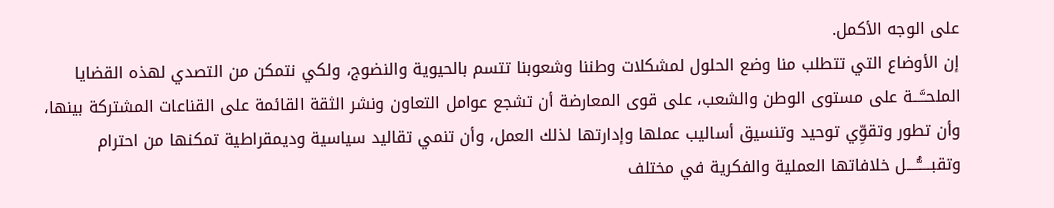على الوجه الأكمل.
إن الأوضاع التي تتطلب منا وضع الحلول لمشكلات وطننا وشعوبنا تتسم بالحيوية والنضوج، ولكي نتمكن من التصدي لهذه القضايا الملحــَّـــة على مستوى الوطن والشعب، على قوى المعارضة أن تشجع عوامل التعاون ونشر الثقة القائمة على القناعات المشتركة بينها، وأن تطور وتقوِّي توحيد وتنسيق أساليب عملها وإدارتها لذلك العمل، وأن تنمي تقاليد سياسية وديمقراطية تمكنها من احترام وتقبـــــُّــــل خلافاتها العملية والفكرية في مختلف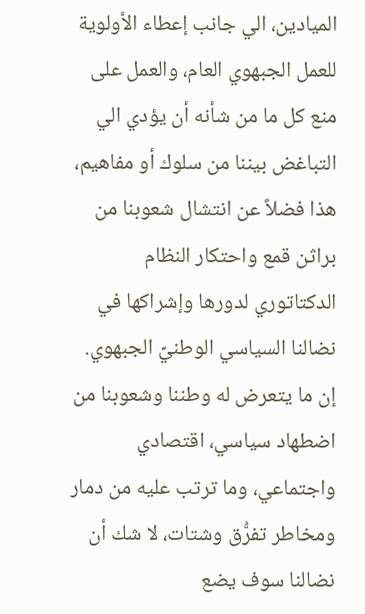الميادين، الي جانب إعطاء الأولوية للعمل الجبهوي العام، والعمل على منع كل ما من شأنه أن يؤدي الي التباغض بيننا من سلوك أو مفاهيم، هذا فضلاً عن انتشال شعوبنا من براثن قمع واحتكار النظام الدكتاتوري لدورها وإشراكها في نضالنا السياسي الوطنيِّ الجبهوي.
إن ما يتعرض له وطننا وشعوبنا من اضطهاد سياسي، اقتصادي واجتماعي، وما ترتب عليه من دمار ومخاطر تفرُّق وشتات، لا شك أن نضالنا سوف يضع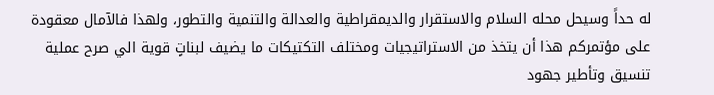له حداً وسيحل محله السلام والاستقرار والديمقراطية والعدالة والتنمية والتطور، ولهذا فالآمال معقودة على مؤتمركم هذا أن يتخذ من الاستراتيجيات ومختلف التكتيكات ما يضيف لبناتٍ قوية الي صرح عملية تنسيق وتأطير جهود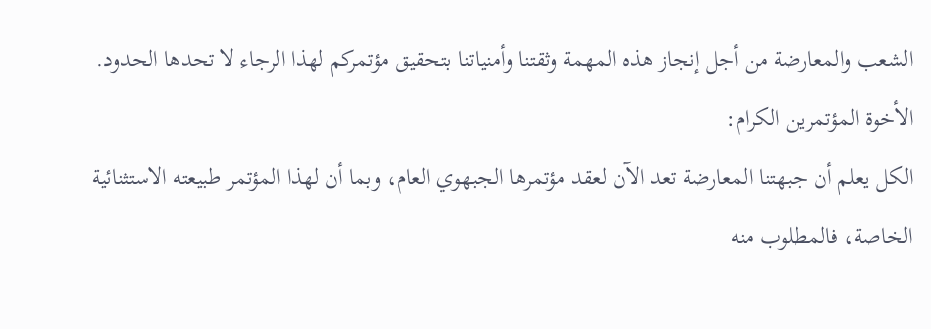الشعب والمعارضة من أجل إنجاز هذه المهمة وثقتنا وأمنياتنا بتحقيق مؤتمركم لهذا الرجاء لا تحدها الحدود.
الأخوة المؤتمرين الكرام:
الكل يعلم أن جبهتنا المعارضة تعد الآن لعقد مؤتمرها الجبهوي العام، وبما أن لهذا المؤتمر طبيعته الاستثنائية الخاصة، فالمطلوب منه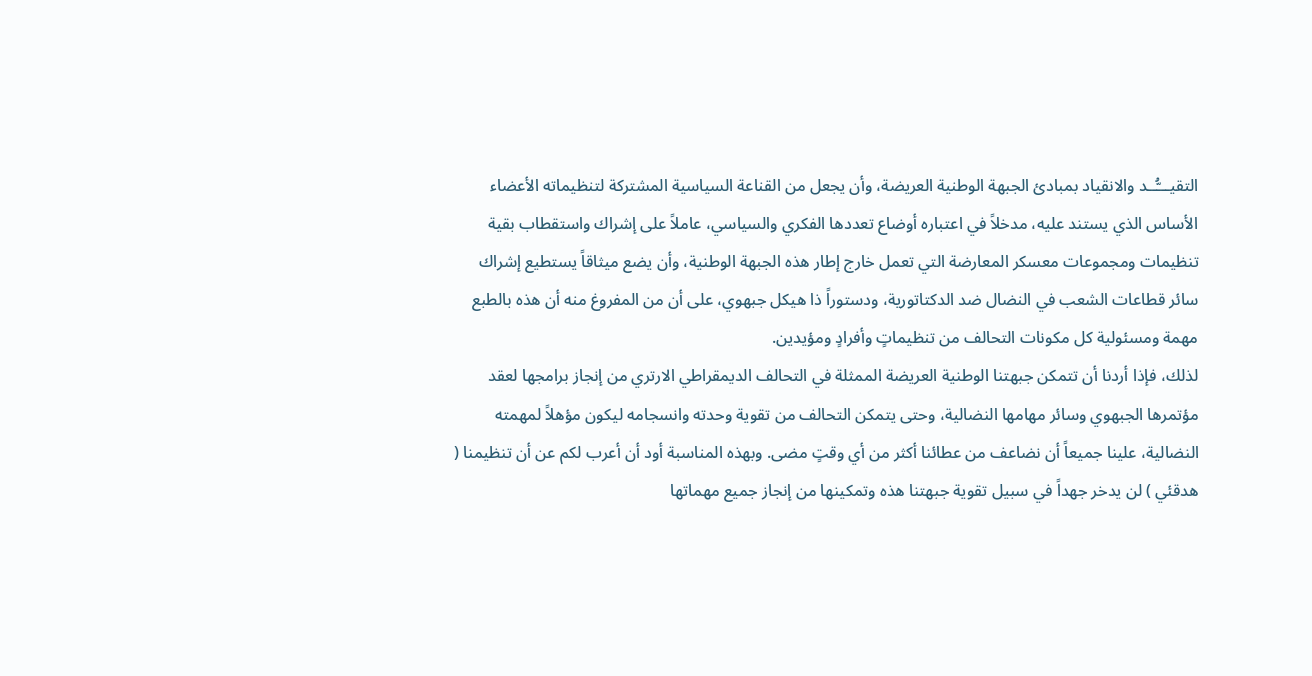التقيـــُّــد والانقياد بمبادئ الجبهة الوطنية العريضة، وأن يجعل من القناعة السياسية المشتركة لتنظيماته الأعضاء الأساس الذي يستند عليه، مدخلاً في اعتباره أوضاع تعددها الفكري والسياسي، عاملاً على إشراك واستقطاب بقية تنظيمات ومجموعات معسكر المعارضة التي تعمل خارج إطار هذه الجبهة الوطنية، وأن يضع ميثاقاً يستطيع إشراك سائر قطاعات الشعب في النضال ضد الدكتاتورية، ودستوراً ذا هيكل جبهوي، على أن من المفروغ منه أن هذه بالطبع مهمة ومسئولية كل مكونات التحالف من تنظيماتٍ وأفرادٍ ومؤيدين.
لذلك، فإذا أردنا أن تتمكن جبهتنا الوطنية العريضة الممثلة في التحالف الديمقراطي الارتري من إنجاز برامجها لعقد مؤتمرها الجبهوي وسائر مهامها النضالية، وحتى يتمكن التحالف من تقوية وحدته وانسجامه ليكون مؤهلاً لمهمته النضالية، علينا جميعاً أن نضاعف من عطائنا أكثر من أي وقتٍ مضى. وبهذه المناسبة أود أن أعرب لكم عن أن تنظيمنا ( هدقئي ) لن يدخر جهداً في سبيل تقوية جبهتنا هذه وتمكينها من إنجاز جميع مهماتها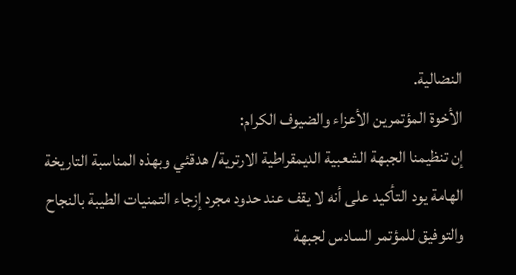النضالية.
الأخوة المؤتمرين الأعزاء والضيوف الكرام:
إن تنظيمنا الجبهة الشعبية الديمقراطية الارترية/ هدقئي وبهذه المناسبة التاريخة الهامة يود التأكيد على أنه لا يقف عند حدود مجرد إزجاء التمنيات الطيبة بالنجاح والتوفيق للمؤتمر السادس لجبهة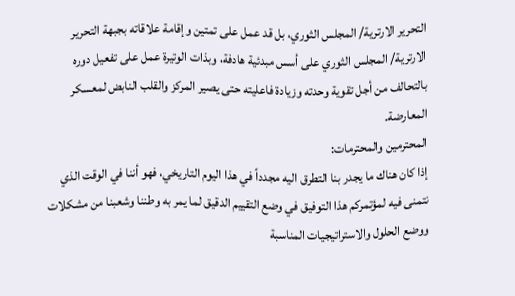التحرير الارترية/ المجلس الثوري، بل قد عمل على تمتين وإقامة علاقاته بجبهة التحرير الارترية/ المجلس الثوري على أسس مبدئية هادفة، وبذات الوتيرة عمل على تفعيل دوره بالتحالف من أجل تقوية وحدته وزيادة فاعليته حتى يصير المركز والقلب النابض لمعسكر المعارضة.
المحترمين والمحترمات:
إذا كان هناك ما يجدر بنا التطرق اليه مجدداً في هذا اليوم التاريخي، فهو أننا في الوقت الذي نتمنى فيه لمؤتمركم هذا التوفيق في وضع التقييم الدقيق لما يمر به وطننا وشعبنا من مشكلات ووضع الحلول والاستراتيجيات المناسبة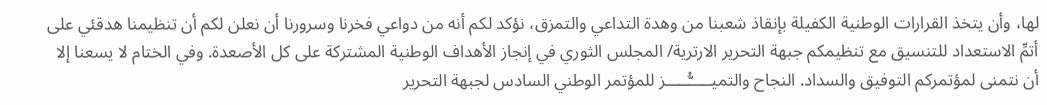لها، وأن يتخذ القرارات الوطنية الكفيلة بإنقاذ شعبنا من وهدة التداعي والتمزق، نؤكد لكم أنه من دواعي فخرنا وسرورنا أن نعلن لكم أن تنظيمنا هدقئي على أتمِّ الاستعداد للتنسيق مع تنظيمكم جبهة التحرير الارترية/ المجلس الثوري في إنجاز الأهداف الوطنية المشتركة على كل الأصعدة. وفي الختام لا يسعنا إلا أن نتمنى لمؤتمركم التوفيق والسداد. النجاح والتميـــــُّـــــز للمؤتمر الوطني السادس لجبهة التحرير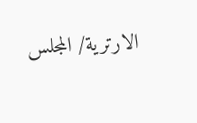الارترية/ المجلس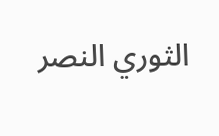الثوري النصر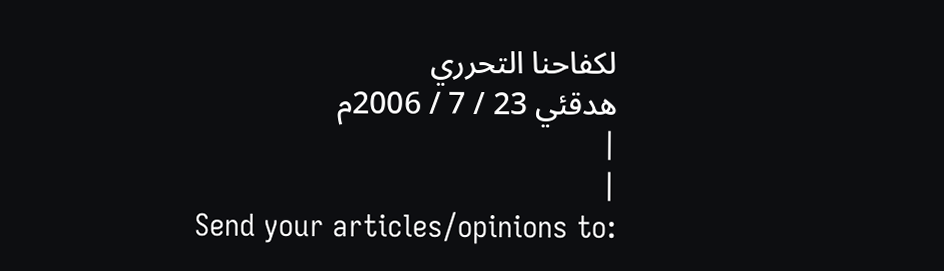لكفاحنا التحرري
هدقئي 23 / 7 / 2006م
|
|
Send your articles/opinions to: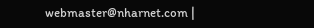webmaster@nharnet.com |